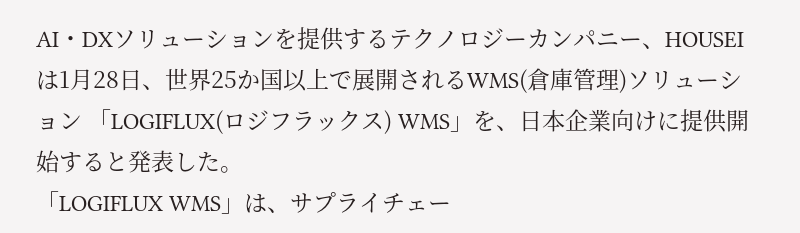AI・DXソリューションを提供するテクノロジーカンパニー、HOUSEIは1月28日、世界25か国以上で展開されるWMS(倉庫管理)ソリューション 「LOGIFLUX(ロジフラックス) WMS」を、日本企業向けに提供開始すると発表した。
「LOGIFLUX WMS」は、サプライチェー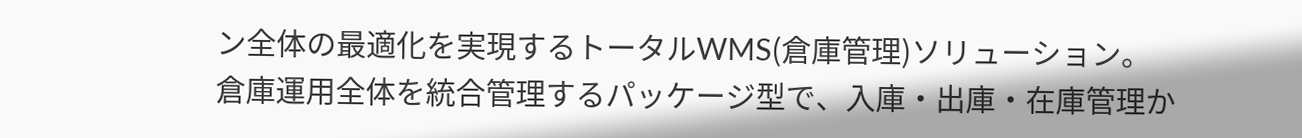ン全体の最適化を実現するトータルWMS(倉庫管理)ソリューション。
倉庫運用全体を統合管理するパッケージ型で、入庫・出庫・在庫管理か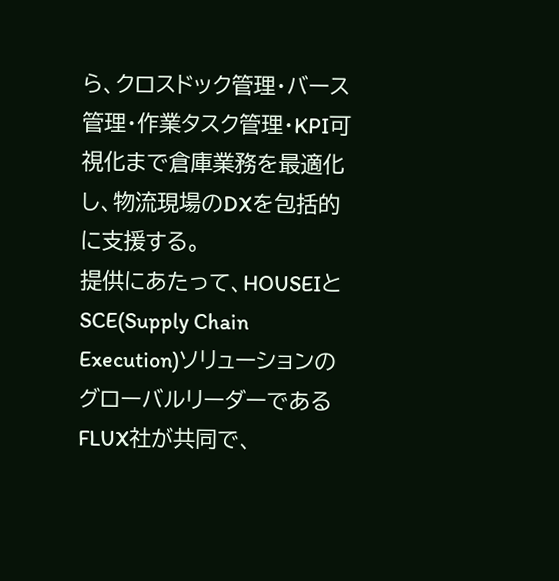ら、クロスドック管理・バース管理・作業タスク管理・KPI可視化まで倉庫業務を最適化し、物流現場のDXを包括的に支援する。
提供にあたって、HOUSEIとSCE(Supply Chain Execution)ソリューションのグローバルリーダーであるFLUX社が共同で、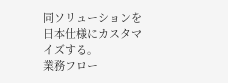同ソリューションを日本仕様にカスタマイズする。
業務フロー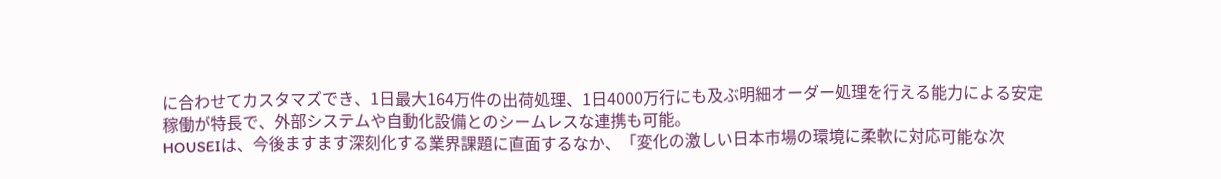に合わせてカスタマズでき、1日最大164万件の出荷処理、1日4000万行にも及ぶ明細オーダー処理を行える能力による安定稼働が特長で、外部システムや自動化設備とのシームレスな連携も可能。
HOUSEIは、今後ますます深刻化する業界課題に直面するなか、「変化の激しい日本市場の環境に柔軟に対応可能な次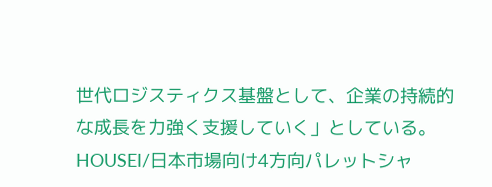世代ロジスティクス基盤として、企業の持続的な成長を力強く支援していく」としている。
HOUSEI/日本市場向け4方向パレットシャ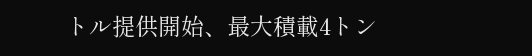トル提供開始、最大積載4トン